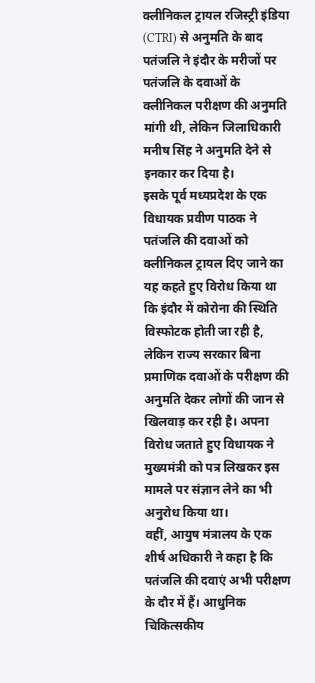क्लीनिकल ट्रायल रजिस्ट्री इंडिया (CTRI) से अनुमति के बाद पतंजलि ने इंदौर के मरीजों पर पतंजलि के दवाओं के क्लीनिकल परीक्षण की अनुमति मांगी थी, लेकिन जिलाधिकारी मनीष सिंह ने अनुमति देने से इनकार कर दिया है।
इसके पूर्व मध्यप्रदेश के एक विधायक प्रवीण पाठक ने पतंजलि की दवाओं को क्लीनिकल ट्रायल दिए जाने का यह कहते हुए विरोध किया था कि इंदौर में कोरोना की स्थिति विस्फोटक होती जा रही है, लेकिन राज्य सरकार बिना प्रमाणिक दवाओं के परीक्षण की अनुमति देकर लोगों की जान से खिलवाड़ कर रही है। अपना विरोध जताते हुए विधायक ने मुख्यमंत्री को पत्र लिखकर इस मामले पर संज्ञान लेने का भी अनुरोध किया था।
वहीं, आयुष मंत्रालय के एक शीर्ष अधिकारी ने कहा है कि पतंजलि की दवाएं अभी परीक्षण के दौर में हैं। आधुनिक चिकित्सकीय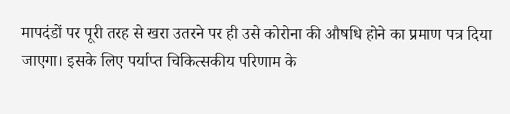मापदंडों पर पूरी तरह से खरा उतरने पर ही उसे कोरोना की औषधि होने का प्रमाण पत्र दिया जाएगा। इसके लिए पर्याप्त चिकित्सकीय परिणाम के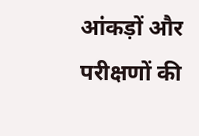आंकड़ों और परीक्षणों की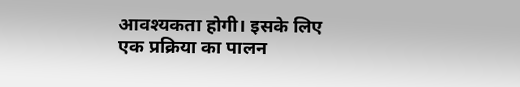आवश्यकता होगी। इसके लिए एक प्रक्रिया का पालन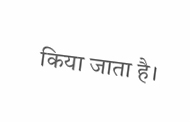किया जाता है।